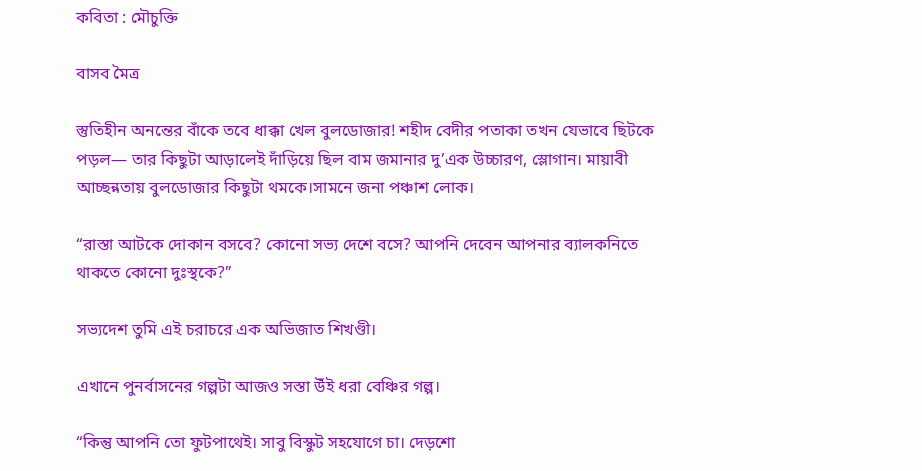কবিতা : মৌচুক্তি

বাসব মৈত্র

স্তুতিহীন অনন্তের বাঁকে তবে ধাক্কা খেল বুলডোজার! শহীদ বেদীর পতাকা তখন যেভাবে ছিটকে পড়ল— তার কিছুটা আড়ালেই দাঁড়িয়ে ছিল বাম জমানার দু’এক উচ্চারণ, স্লোগান। মায়াবী আচ্ছন্নতায় বুলডোজার কিছুটা থমকে।সামনে জনা পঞ্চাশ লোক।

“রাস্তা আটকে দোকান বসবে? কোনো সভ্য দেশে বসে? আপনি দেবেন আপনার ব্যালকনিতে থাকতে কোনো দুঃস্থকে?”

সভ্যদেশ তুমি এই চরাচরে এক অভিজাত শিখণ্ডী।

এখানে পুনর্বাসনের গল্পটা আজও সস্তা উঁই ধরা বেঞ্চির গল্প।

“কিন্তু আপনি তো ফুটপাথেই। সাবু বিস্কুট সহযোগে চা। দেড়শো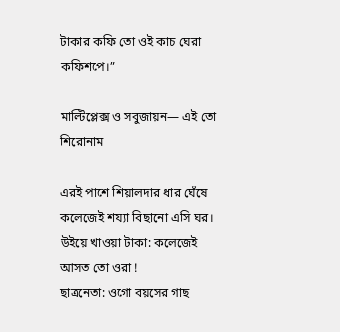টাকার কফি তো ওই কাচ ঘেরা কফিশপে।”

মাল্টিপ্লেক্স ও সবুজায়ন— এই তো শিরোনাম

এরই পাশে শিয়ালদার ধার ঘেঁষে কলেজেই শয্যা বিছানো এসি ঘর।
উইয়ে খাওয়া টাকা: কলেজেই আসত তো ওরা !
ছাত্রনেতা: ওগো বয়সের গাছ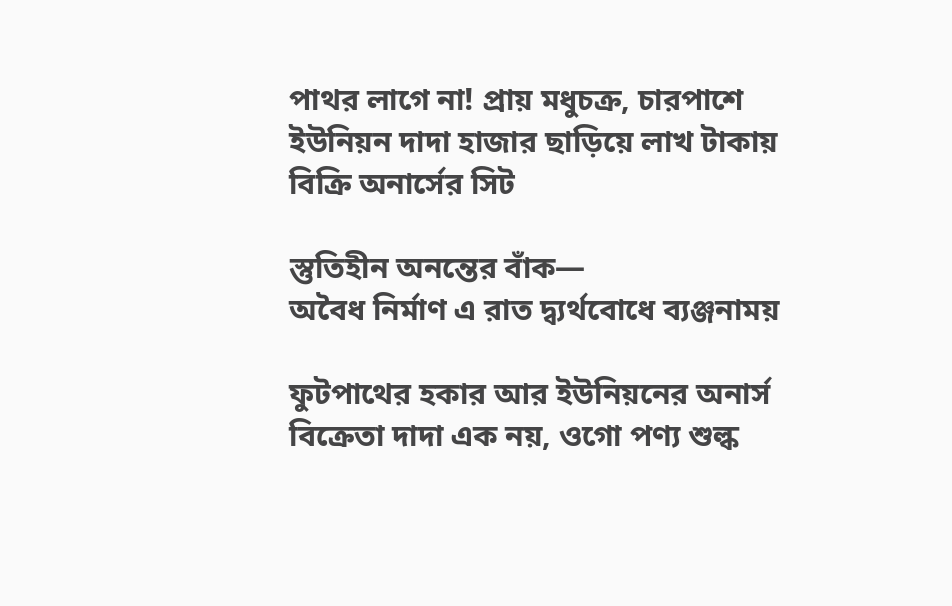পাথর লাগে না! প্রায় মধুচক্র, চারপাশে ইউনিয়ন দাদা হাজার ছাড়িয়ে লাখ টাকায় বিক্রি অনার্সের সিট

স্তুতিহীন অনন্তের বাঁক—
অবৈধ নির্মাণ এ রাত দ্ব্যর্থবোধে ব্যঞ্জনাময়

ফুটপাথের হকার আর ইউনিয়নের অনার্স বিক্রেতা দাদা এক নয়, ওগো পণ্য শুল্ক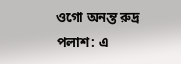ওগো অনন্ত রুদ্র পলাশ: এ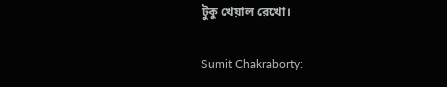টুকু খেয়াল রেখো।

Sumit Chakraborty: